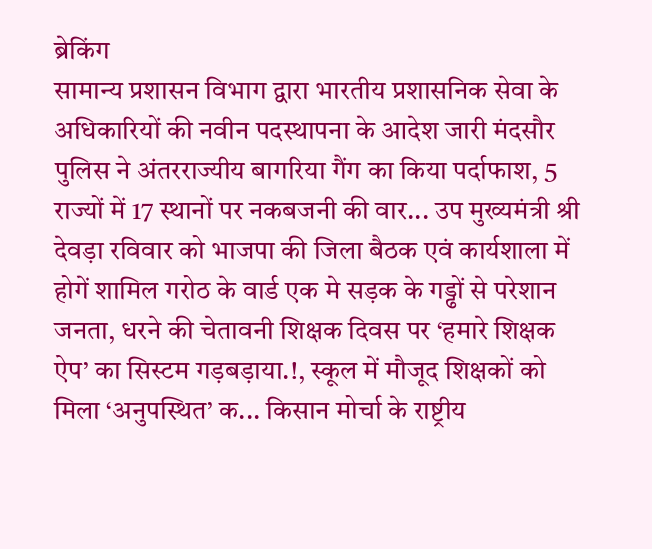ब्रेकिंग
सामान्य प्रशासन विभाग द्वारा भारतीय प्रशासनिक सेवा के अधिकारियों की नवीन पदस्थापना के आदेश जारी मंदसौर पुलिस ने अंतरराज्यीय बागरिया गैंग का किया पर्दाफाश, 5 राज्यों में 17 स्थानों पर नकबजनी की वार... उप मुख्यमंत्री श्री देवड़ा रविवार को भाजपा की जिला बैठक एवं कार्यशाला में होगें शामिल गरोठ के वार्ड एक मे सड़क के गड्ढों से परेशान जनता, धरने की चेतावनी शिक्षक दिवस पर ‘हमारे शिक्षक ऐप’ का सिस्टम गड़बड़ाया.!, स्कूल में मौजूद शिक्षकों को मिला ‘अनुपस्थित’ क... किसान मोर्चा के राष्ट्रीय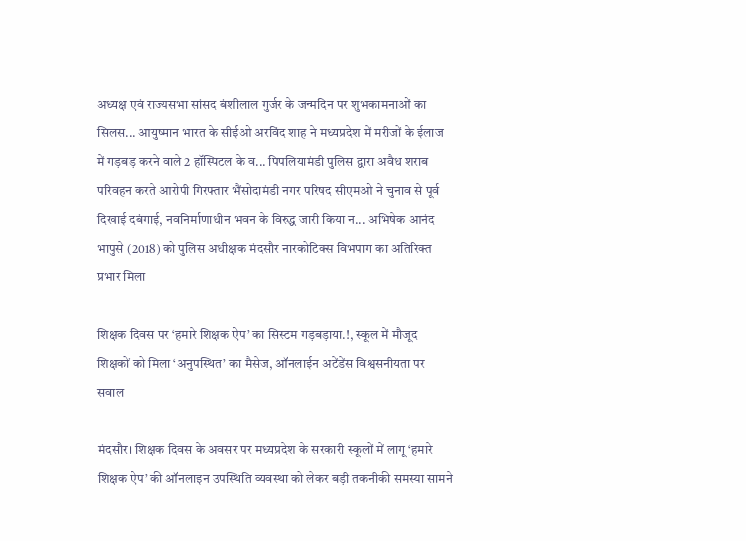अध्यक्ष एवं राज्यसभा सांसद बंशीलाल गुर्जर के जन्मदिन पर शुभकामनाओं का सिलस... आयुष्मान भारत के सीईओ अरविंद शाह ने मध्यप्रदेश में मरीजों के ईलाज में गड़बड़ करने वाले 2 हॉस्पिटल के व... पिपलियामंडी पुलिस द्वारा अवैध शराब परिवहन करते आरोपी गिरफ्तार भैंसोदामंडी नगर परिषद सीएमओ ने चुनाव से पूर्व दिखाई दबंगाई, नवनिर्माणाधीन भवन के विरुद्ध जारी किया न... अभिषेक आनंद भापुसे (2018) को पुलिस अधीक्षक मंदसौर नारकोटिक्स विभपाग का अतिरिक्त प्रभार मिला

शिक्षक दिवस पर ‘हमारे शिक्षक ऐप’ का सिस्टम गड़बड़ाया.!, स्कूल में मौजूद शिक्षकों को मिला ‘अनुपस्थित’ का मैसेज, ऑनलाईन अटेंडेंस विश्वसनीयता पर सवाल

मंदसौर। शिक्षक दिवस के अवसर पर मध्यप्रदेश के सरकारी स्कूलों में लागू ‘हमारे शिक्षक ऐप’ की ऑनलाइन उपस्थिति व्यवस्था को लेकर बड़ी तकनीकी समस्या सामने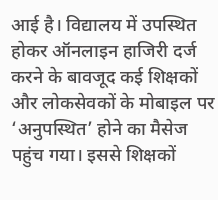आई है। विद्यालय में उपस्थित होकर ऑनलाइन हाजिरी दर्ज करने के बावजूद कई शिक्षकों और लोकसेवकों के मोबाइल पर ‘अनुपस्थित’ होने का मैसेज पहुंच गया। इससे शिक्षकों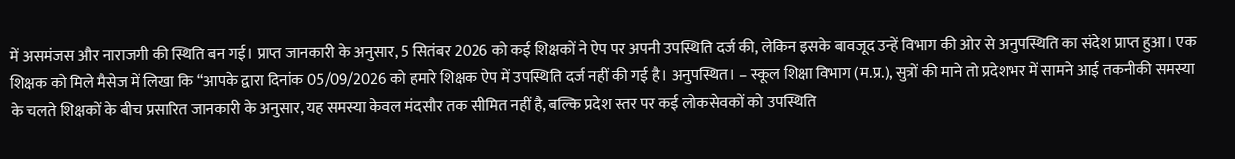में असमंजस और नाराजगी की स्थिति बन गई। प्राप्त जानकारी के अनुसार, 5 सितंबर 2026 को कई शिक्षकों ने ऐप पर अपनी उपस्थिति दर्ज की, लेकिन इसके बावजूद उन्हें विभाग की ओर से अनुपस्थिति का संदेश प्राप्त हुआ। एक शिक्षक को मिले मैसेज में लिखा कि “आपके द्वारा दिनांक 05/09/2026 को हमारे शिक्षक ऐप में उपस्थिति दर्ज नहीं की गई है। अनुपस्थित। – स्कूल शिक्षा विभाग (म.प्र.), सुत्रों की माने तो प्रदेशभर में सामने आई तकनीकी समस्या के चलते शिक्षकों के बीच प्रसारित जानकारी के अनुसार, यह समस्या केवल मंदसौर तक सीमित नहीं है, बल्कि प्रदेश स्तर पर कई लोकसेवकों को उपस्थिति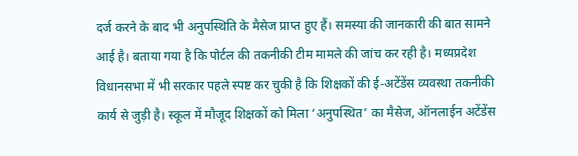दर्ज करने के बाद भी अनुपस्थिति के मैसेज प्राप्त हुए हैं। समस्या की जानकारी की बात सामने आई है। बताया गया है कि पोर्टल की तकनीकी टीम मामले की जांच कर रही है। मध्यप्रदेश विधानसभा में भी सरकार पहले स्पष्ट कर चुकी है कि शिक्षकों की ई-अटेंडेंस व्यवस्था तकनीकी कार्य से जुड़ी है। स्कूल में मौजूद शिक्षकों को मिला ‘अनुपस्थित’ का मैसेज, ऑनलाईन अटेंडेंस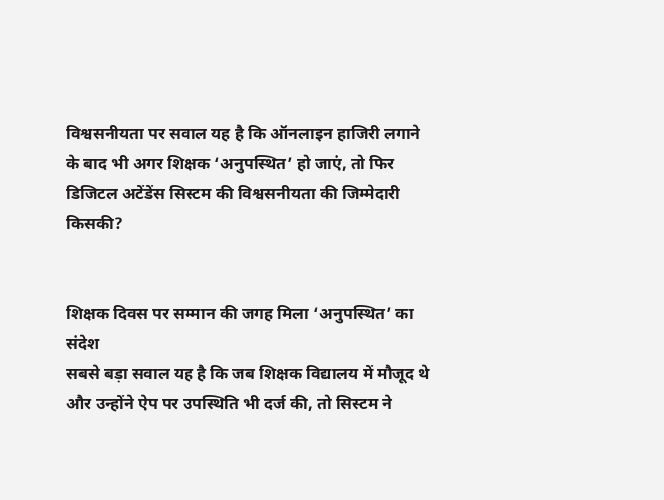विश्वसनीयता पर सवाल यह है कि ऑनलाइन हाजिरी लगाने के बाद भी अगर शिक्षक ‘अनुपस्थित’ हो जाएं, तो फिर डिजिटल अटेंडेंस सिस्टम की विश्वसनीयता की जिम्मेदारी किसकी?


शिक्षक दिवस पर सम्मान की जगह मिला ‘अनुपस्थित’ का संदेश
सबसे बड़ा सवाल यह है कि जब शिक्षक विद्यालय में मौजूद थे और उन्होंने ऐप पर उपस्थिति भी दर्ज की, तो सिस्टम ने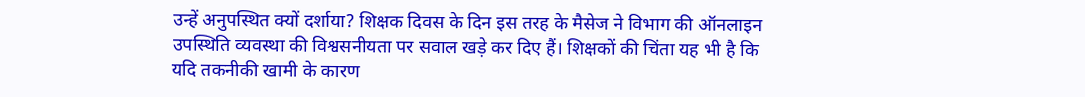उन्हें अनुपस्थित क्यों दर्शाया? शिक्षक दिवस के दिन इस तरह के मैसेज ने विभाग की ऑनलाइन उपस्थिति व्यवस्था की विश्वसनीयता पर सवाल खड़े कर दिए हैं। शिक्षकों की चिंता यह भी है कि यदि तकनीकी खामी के कारण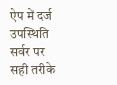ऐप में दर्ज उपस्थिति सर्वर पर सही तरीके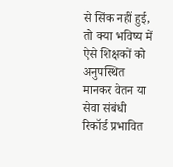से सिंक नहीं हुई, तो क्या भविष्य में ऐसे शिक्षकों को अनुपस्थित मानकर वेतन या सेवा संबंधी रिकॉर्ड प्रभावित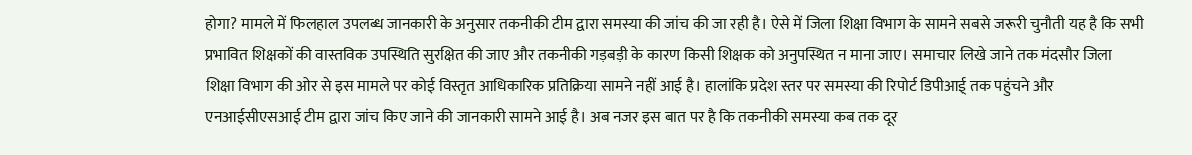होगा? मामले में फिलहाल उपलब्ध जानकारी के अनुसार तकनीकी टीम द्वारा समस्या की जांच की जा रही है। ऐसे में जिला शिक्षा विभाग के सामने सबसे जरूरी चुनौती यह है कि सभी प्रभावित शिक्षकों की वास्तविक उपस्थिति सुरक्षित की जाए और तकनीकी गड़बड़ी के कारण किसी शिक्षक को अनुपस्थित न माना जाए। समाचार लिखे जाने तक मंदसौर जिला शिक्षा विभाग की ओर से इस मामले पर कोई विस्तृत आधिकारिक प्रतिक्रिया सामने नहीं आई है। हालांकि प्रदेश स्तर पर समस्या की रिपोर्ट डिपीआई् तक पहुंचने और एनआईसीएसआई टीम द्वारा जांच किए जाने की जानकारी सामने आई है। अब नजर इस बात पर है कि तकनीकी समस्या कब तक दूर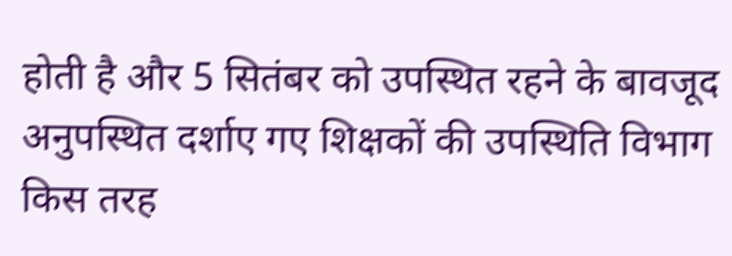होती है और 5 सितंबर को उपस्थित रहने के बावजूद अनुपस्थित दर्शाए गए शिक्षकों की उपस्थिति विभाग किस तरह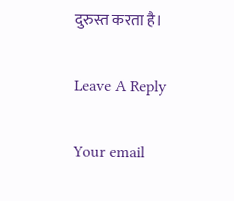दुरुस्त करता है।

Leave A Reply

Your email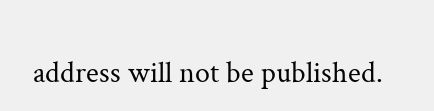address will not be published.